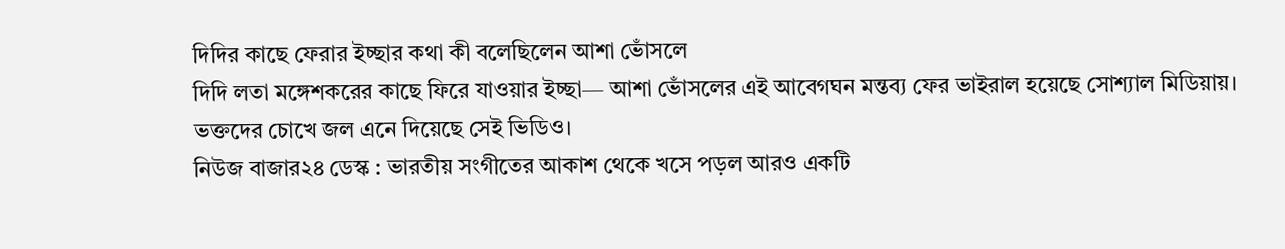দিদির কাছে ফেরার ইচ্ছার কথা কী বলেছিলেন আশা ভোঁসলে
দিদি লতা মঙ্গেশকরের কাছে ফিরে যাওয়ার ইচ্ছা— আশা ভোঁসলের এই আবেগঘন মন্তব্য ফের ভাইরাল হয়েছে সোশ্যাল মিডিয়ায়। ভক্তদের চোখে জল এনে দিয়েছে সেই ভিডিও।
নিউজ বাজার২৪ ডেস্ক : ভারতীয় সংগীতের আকাশ থেকে খসে পড়ল আরও একটি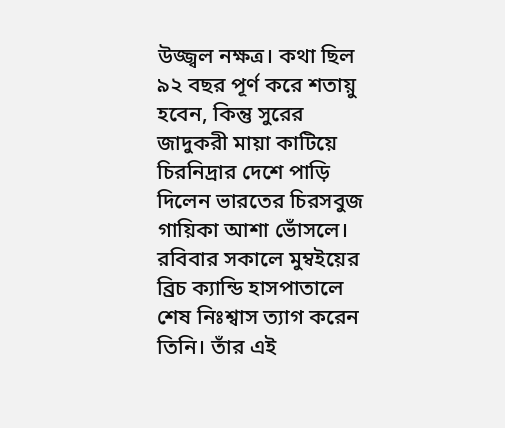উজ্জ্বল নক্ষত্র। কথা ছিল ৯২ বছর পূর্ণ করে শতায়ু হবেন, কিন্তু সুরের জাদুকরী মায়া কাটিয়ে চিরনিদ্রার দেশে পাড়ি দিলেন ভারতের চিরসবুজ গায়িকা আশা ভোঁসলে। রবিবার সকালে মুম্বইয়ের ব্রিচ ক্যান্ডি হাসপাতালে শেষ নিঃশ্বাস ত্যাগ করেন তিনি। তাঁর এই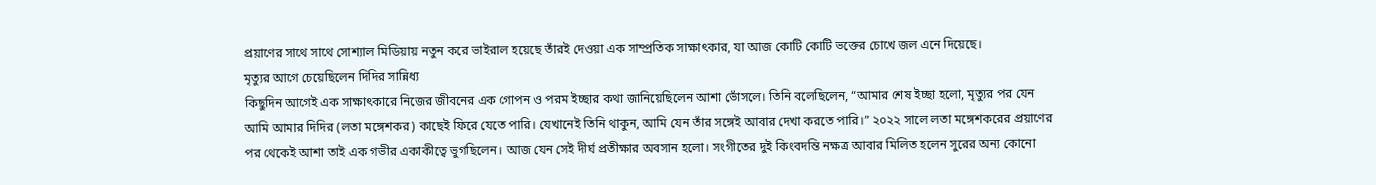প্রয়াণের সাথে সাথে সোশ্যাল মিডিয়ায় নতুন করে ভাইরাল হয়েছে তাঁরই দেওয়া এক সাম্প্রতিক সাক্ষাৎকার, যা আজ কোটি কোটি ভক্তের চোখে জল এনে দিয়েছে।
মৃত্যুর আগে চেয়েছিলেন দিদির সান্নিধ্য
কিছুদিন আগেই এক সাক্ষাৎকারে নিজের জীবনের এক গোপন ও পরম ইচ্ছার কথা জানিয়েছিলেন আশা ভোঁসলে। তিনি বলেছিলেন, “আমার শেষ ইচ্ছা হলো, মৃত্যুর পর যেন আমি আমার দিদির (লতা মঙ্গেশকর) কাছেই ফিরে যেতে পারি। যেখানেই তিনি থাকুন, আমি যেন তাঁর সঙ্গেই আবার দেখা করতে পারি।” ২০২২ সালে লতা মঙ্গেশকরের প্রয়াণের পর থেকেই আশা তাই এক গভীর একাকীত্বে ভুগছিলেন। আজ যেন সেই দীর্ঘ প্রতীক্ষার অবসান হলো। সংগীতের দুই কিংবদন্তি নক্ষত্র আবার মিলিত হলেন সুরের অন্য কোনো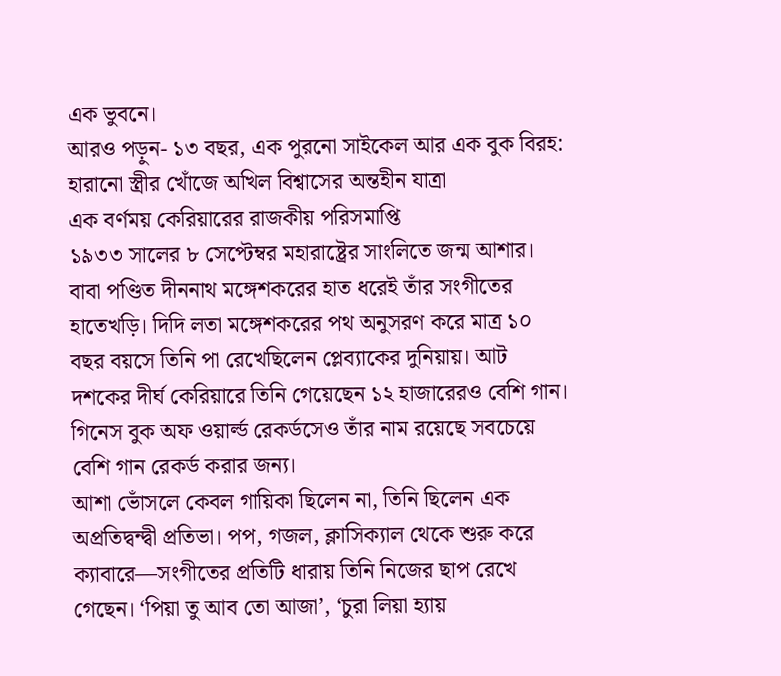এক ভুবনে।
আরও পড়ুন- ১৩ বছর, এক পুরনো সাইকেল আর এক বুক বিরহ: হারানো স্ত্রীর খোঁজে অখিল বিশ্বাসের অন্তহীন যাত্রা
এক বর্ণময় কেরিয়ারের রাজকীয় পরিসমাপ্তি
১৯৩৩ সালের ৮ সেপ্টেম্বর মহারাষ্ট্রের সাংলিতে জন্ম আশার। বাবা পণ্ডিত দীননাথ মঙ্গেশকরের হাত ধরেই তাঁর সংগীতের হাতেখড়ি। দিদি লতা মঙ্গেশকরের পথ অনুসরণ করে মাত্র ১০ বছর বয়সে তিনি পা রেখেছিলেন প্লেব্যাকের দুনিয়ায়। আট দশকের দীর্ঘ কেরিয়ারে তিনি গেয়েছেন ১২ হাজারেরও বেশি গান। গিনেস বুক অফ ওয়ার্ল্ড রেকর্ডসেও তাঁর নাম রয়েছে সবচেয়ে বেশি গান রেকর্ড করার জন্য।
আশা ভোঁসলে কেবল গায়িকা ছিলেন না, তিনি ছিলেন এক অপ্রতিদ্বন্দ্বী প্রতিভা। পপ, গজল, ক্লাসিক্যাল থেকে শুরু করে ক্যাবারে—সংগীতের প্রতিটি ধারায় তিনি নিজের ছাপ রেখে গেছেন। ‘পিয়া তু আব তো আজা’, ‘চুরা লিয়া হ্যায়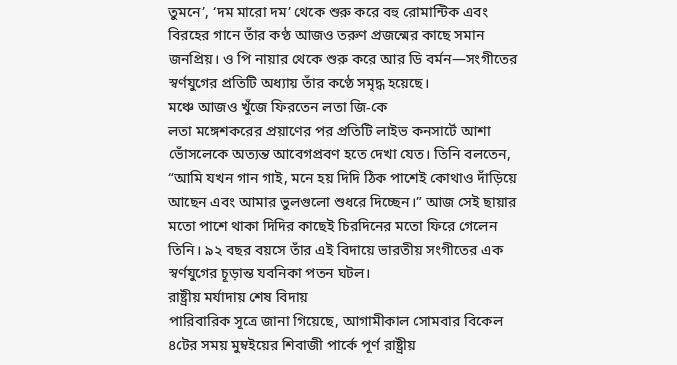তুমনে’, ‘দম মারো দম’ থেকে শুরু করে বহু রোমান্টিক এবং বিরহের গানে তাঁর কণ্ঠ আজও তরুণ প্রজন্মের কাছে সমান জনপ্রিয়। ও পি নায়ার থেকে শুরু করে আর ডি বর্মন—সংগীতের স্বর্ণযুগের প্রতিটি অধ্যায় তাঁর কণ্ঠে সমৃদ্ধ হয়েছে।
মঞ্চে আজও খুঁজে ফিরতেন লতা জি-কে
লতা মঙ্গেশকরের প্রয়াণের পর প্রতিটি লাইভ কনসার্টে আশা ভোঁসলেকে অত্যন্ত আবেগপ্রবণ হতে দেখা যেত। তিনি বলতেন, “আমি যখন গান গাই, মনে হয় দিদি ঠিক পাশেই কোথাও দাঁড়িয়ে আছেন এবং আমার ভুলগুলো শুধরে দিচ্ছেন।” আজ সেই ছায়ার মতো পাশে থাকা দিদির কাছেই চিরদিনের মতো ফিরে গেলেন তিনি। ৯২ বছর বয়সে তাঁর এই বিদায়ে ভারতীয় সংগীতের এক স্বর্ণযুগের চূড়ান্ত যবনিকা পতন ঘটল।
রাষ্ট্রীয় মর্যাদায় শেষ বিদায়
পারিবারিক সূত্রে জানা গিয়েছে, আগামীকাল সোমবার বিকেল ৪টের সময় মুম্বইয়ের শিবাজী পার্কে পূর্ণ রাষ্ট্রীয়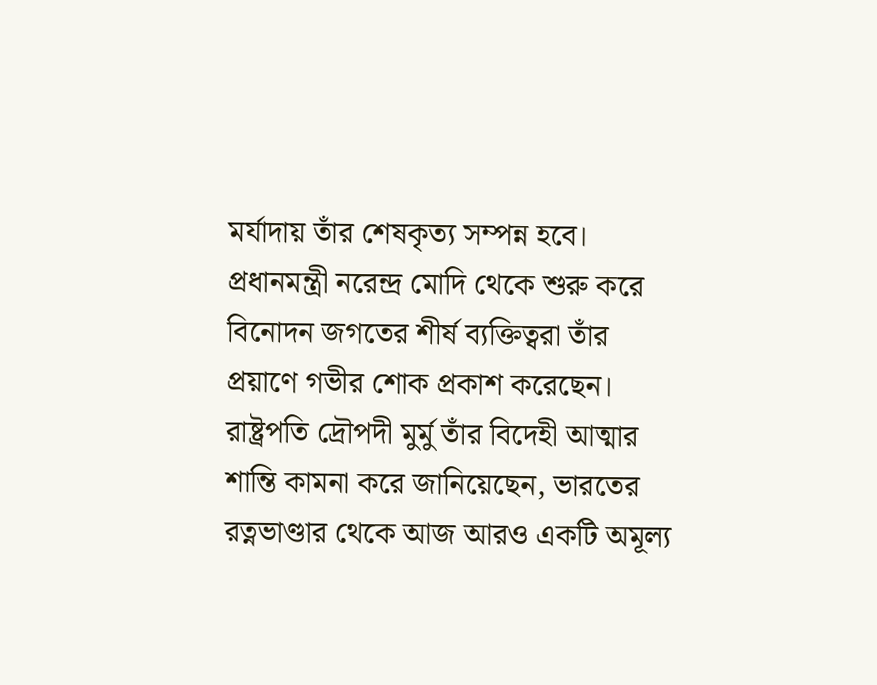মর্যাদায় তাঁর শেষকৃত্য সম্পন্ন হবে। প্রধানমন্ত্রী নরেন্দ্র মোদি থেকে শুরু করে বিনোদন জগতের শীর্ষ ব্যক্তিত্বরা তাঁর প্রয়াণে গভীর শোক প্রকাশ করেছেন। রাষ্ট্রপতি দ্রৌপদী মুর্মু তাঁর বিদেহী আত্মার শান্তি কামনা করে জানিয়েছেন, ভারতের রত্নভাণ্ডার থেকে আজ আরও একটি অমূল্য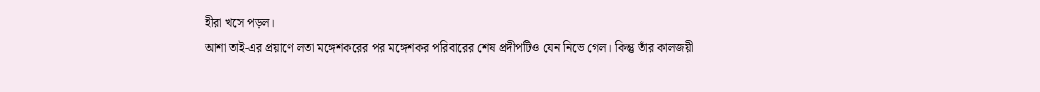হীরা খসে পড়ল।
আশা তাই-এর প্রয়াণে লতা মঙ্গেশকরের পর মঙ্গেশকর পরিবারের শেষ প্রদীপটিও যেন নিভে গেল। কিন্তু তাঁর কালজয়ী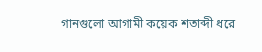গানগুলো আগামী কয়েক শতাব্দী ধরে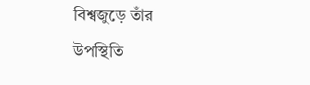বিশ্বজুড়ে তাঁর উপস্থিতি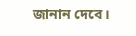জানান দেবে।